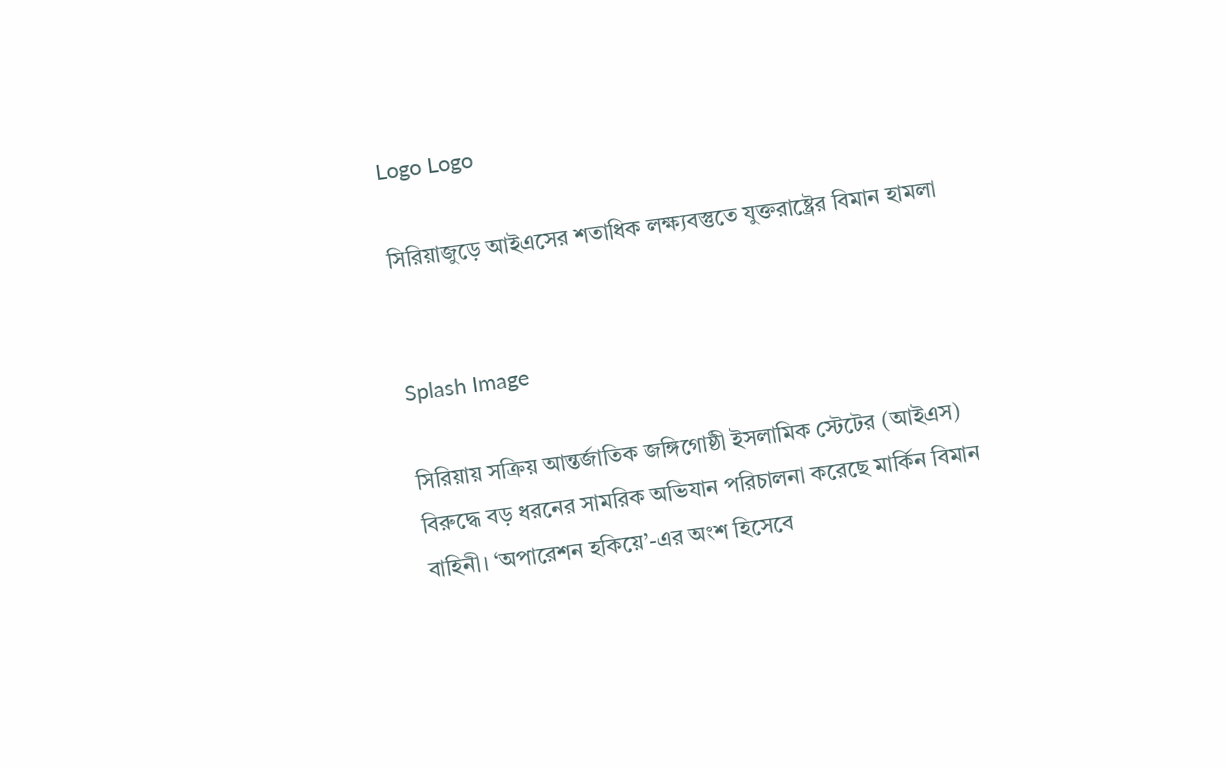Logo Logo

সিরিয়াজুড়ে আইএসের শতাধিক লক্ষ্যবস্তুতে যুক্তরাষ্ট্রের বিমান হামলা


Splash Image

সিরিয়ায় সক্রিয় আন্তর্জাতিক জঙ্গিগোষ্ঠী ইসলামিক স্টেটের (আইএস) বিরুদ্ধে বড় ধরনের সামরিক অভিযান পরিচালনা করেছে মার্কিন বিমান বাহিনী। ‘অপারেশন হকিয়ে’-এর অংশ হিসেবে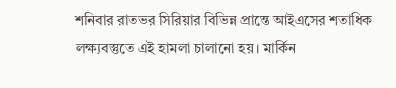শনিবার রাতভর সিরিয়ার বিভিন্ন প্রান্তে আইএসের শতাধিক লক্ষ্যবস্তুতে এই হামলা চালানো হয়। মার্কিন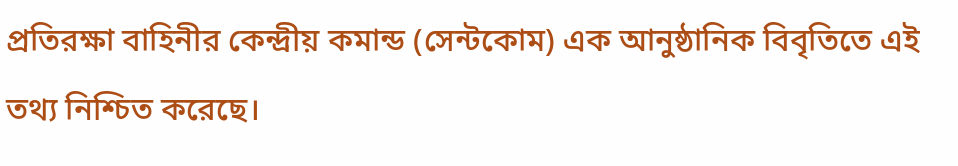প্রতিরক্ষা বাহিনীর কেন্দ্রীয় কমান্ড (সেন্টকোম) এক আনুষ্ঠানিক বিবৃতিতে এই তথ্য নিশ্চিত করেছে।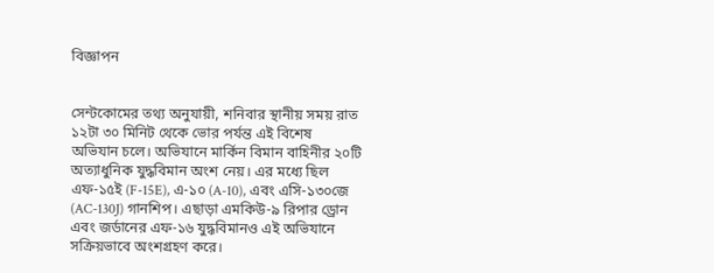বিজ্ঞাপন


সেন্টকোমের তথ্য অনুযায়ী, শনিবার স্থানীয় সময় রাত ১২টা ৩০ মিনিট থেকে ভোর পর্যন্ত এই বিশেষ অভিযান চলে। অভিযানে মার্কিন বিমান বাহিনীর ২০টি অত্যাধুনিক যুদ্ধবিমান অংশ নেয়। এর মধ্যে ছিল এফ-১৫ই (F-15E), এ-১০ (A-10), এবং এসি-১৩০জে (AC-130J) গানশিপ। এছাড়া এমকিউ-৯ রিপার ড্রোন এবং জর্ডানের এফ-১৬ যুদ্ধবিমানও এই অভিযানে সক্রিয়ভাবে অংশগ্রহণ করে।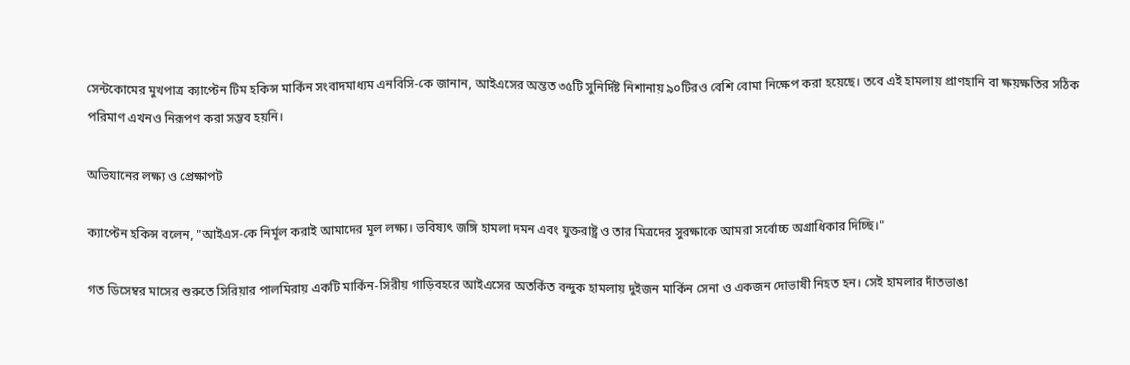সেন্টকোমের মুখপাত্র ক্যাপ্টেন টিম হকিন্স মার্কিন সংবাদমাধ্যম এনবিসি-কে জানান, আইএসের অন্তত ৩৫টি সুনির্দিষ্ট নিশানায় ৯০টিরও বেশি বোমা নিক্ষেপ করা হয়েছে। তবে এই হামলায় প্রাণহানি বা ক্ষয়ক্ষতির সঠিক পরিমাণ এখনও নিরূপণ করা সম্ভব হয়নি।

অভিযানের লক্ষ্য ও প্রেক্ষাপট

ক্যাপ্টেন হকিন্স বলেন, "আইএস-কে নির্মূল করাই আমাদের মূল লক্ষ্য। ভবিষ্যৎ জঙ্গি হামলা দমন এবং যুক্তরাষ্ট্র ও তার মিত্রদের সুরক্ষাকে আমরা সর্বোচ্চ অগ্রাধিকার দিচ্ছি।"

গত ডিসেম্বর মাসের শুরুতে সিরিয়ার পালমিরায় একটি মার্কিন-সিরীয় গাড়িবহরে আইএসের অতর্কিত বন্দুক হামলায় দুইজন মার্কিন সেনা ও একজন দোভাষী নিহত হন। সেই হামলার দাঁতভাঙা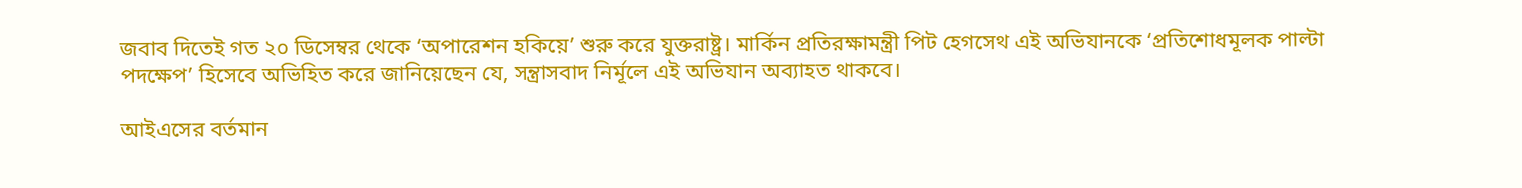জবাব দিতেই গত ২০ ডিসেম্বর থেকে ‘অপারেশন হকিয়ে’ শুরু করে যুক্তরাষ্ট্র। মার্কিন প্রতিরক্ষামন্ত্রী পিট হেগসেথ এই অভিযানকে ‘প্রতিশোধমূলক পাল্টা পদক্ষেপ’ হিসেবে অভিহিত করে জানিয়েছেন যে, সন্ত্রাসবাদ নির্মূলে এই অভিযান অব্যাহত থাকবে।

আইএসের বর্তমান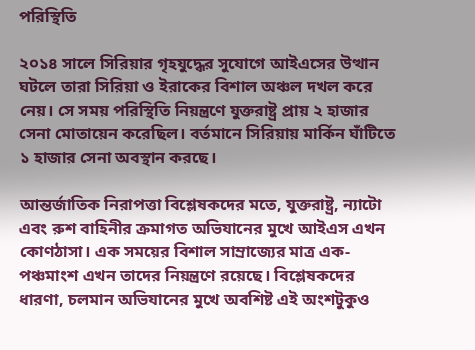পরিস্থিতি

২০১৪ সালে সিরিয়ার গৃহযুদ্ধের সুযোগে আইএসের উত্থান ঘটলে তারা সিরিয়া ও ইরাকের বিশাল অঞ্চল দখল করে নেয়। সে সময় পরিস্থিতি নিয়ন্ত্রণে যুক্তরাষ্ট্র প্রায় ২ হাজার সেনা মোতায়েন করেছিল। বর্তমানে সিরিয়ায় মার্কিন ঘাঁটিতে ১ হাজার সেনা অবস্থান করছে।

আন্তর্জাতিক নিরাপত্তা বিশ্লেষকদের মতে, যুক্তরাষ্ট্র, ন্যাটো এবং রুশ বাহিনীর ক্রমাগত অভিযানের মুখে আইএস এখন কোণঠাসা। এক সময়ের বিশাল সাম্রাজ্যের মাত্র এক-পঞ্চমাংশ এখন তাদের নিয়ন্ত্রণে রয়েছে। বিশ্লেষকদের ধারণা, চলমান অভিযানের মুখে অবশিষ্ট এই অংশটুকুও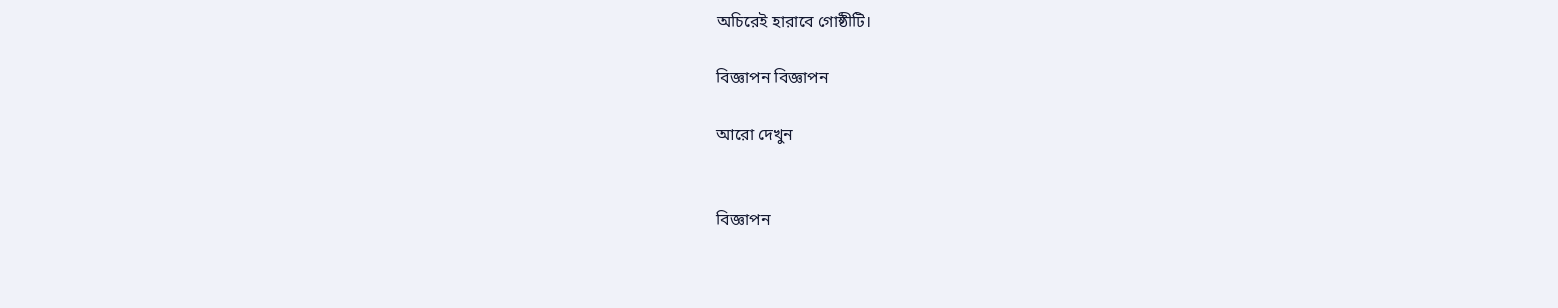অচিরেই হারাবে গোষ্ঠীটি।

বিজ্ঞাপন বিজ্ঞাপন

আরো দেখুন


বিজ্ঞাপন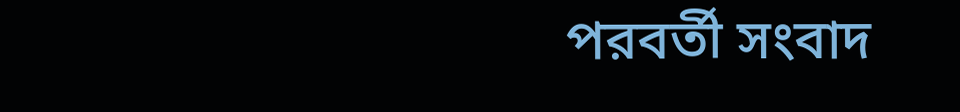পরবর্তী সংবাদ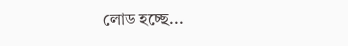লোড হচ্ছে...